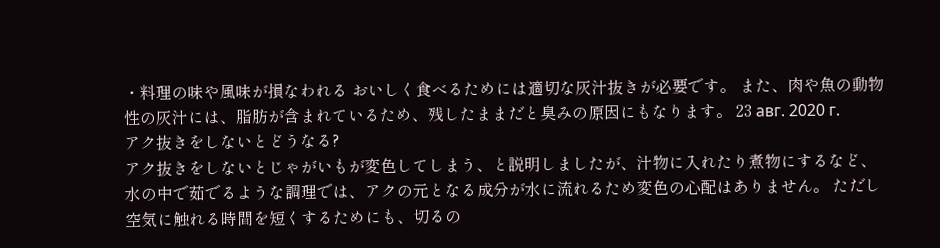・料理の味や風味が損なわれる おいしく食べるためには適切な灰汁抜きが必要です。 また、肉や魚の動物性の灰汁には、脂肪が含まれているため、残したままだと臭みの原因にもなります。 23 авг. 2020 г.
アク抜きをしないとどうなる?
アク抜きをしないとじゃがいもが変色してしまう、と説明しましたが、汁物に入れたり煮物にするなど、水の中で茹でるような調理では、アクの元となる成分が水に流れるため変色の心配はありません。 ただし空気に触れる時間を短くするためにも、切るの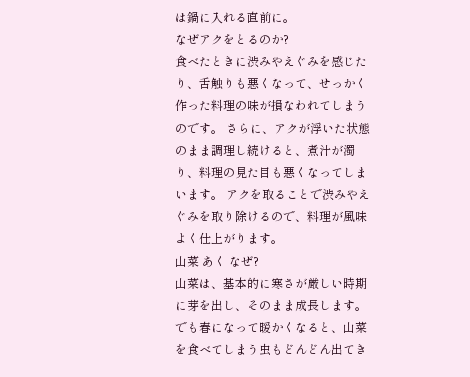は鍋に入れる直前に。
なぜアクをとるのか?
食べたときに渋みやえぐみを感じたり、舌触りも悪くなって、せっかく作った料理の味が損なわれてしまうのです。 さらに、アクが浮いた状態のまま調理し続けると、煮汁が濁り、料理の見た目も悪くなってしまいます。 アクを取ることで渋みやえぐみを取り除けるので、料理が風味よく仕上がります。
山菜 あく なぜ?
山菜は、基本的に寒さが厳しい時期に芽を出し、そのまま成長します。 でも春になって暖かくなると、山菜を食べてしまう虫もどんどん出てき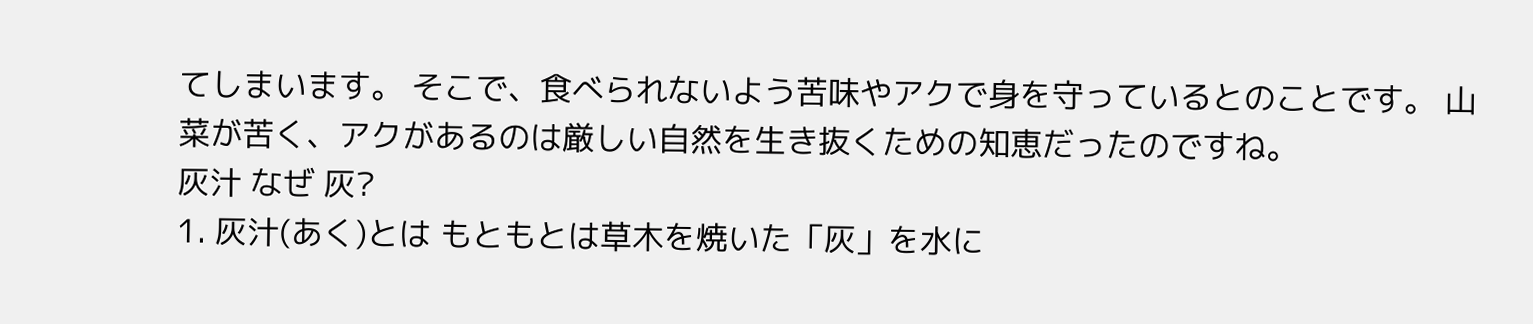てしまいます。 そこで、食べられないよう苦味やアクで身を守っているとのことです。 山菜が苦く、アクがあるのは厳しい自然を生き抜くための知恵だったのですね。
灰汁 なぜ 灰?
1. 灰汁(あく)とは もともとは草木を焼いた「灰」を水に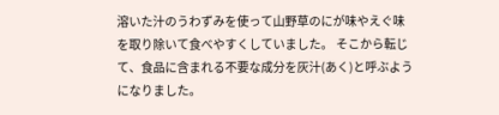溶いた汁のうわずみを使って山野草のにが味やえぐ味を取り除いて食べやすくしていました。 そこから転じて、食品に含まれる不要な成分を灰汁(あく)と呼ぶようになりました。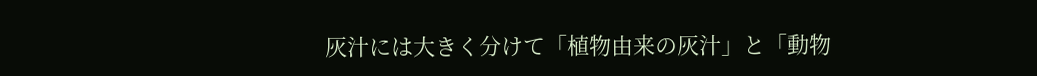灰汁には大きく分けて「植物由来の灰汁」と「動物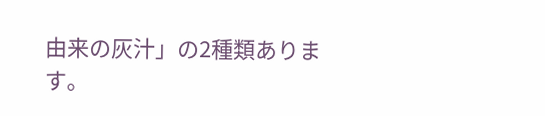由来の灰汁」の2種類あります。